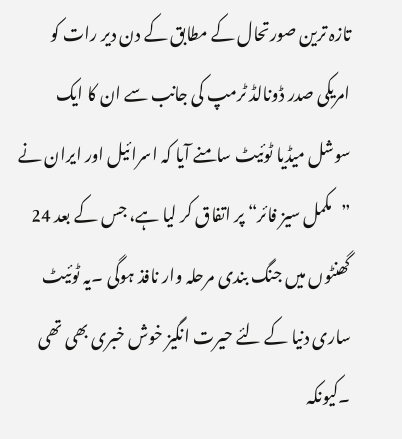تازہ ترین صورتحال کے مطابق کے دن دیر رات کو امریکی صدر ڈونالڈ ٹرمپ کی جانب سے ان کا ایک سوشل میڈیا ٹوئیٹ سامنے آیا کہ اسرائیل اور ایران نے ”مکمل سیز فائر“ پر اتفاق کر لیا ہے، جس کے بعد 24 گھنٹوں میں جنگ بندی مرحلہ وار نافذ ہوگی ۔یہ ٹوئیٹ ساری دنیا کے لئے حیرت انگیز خوش خبری بھی تھی ۔کیونکہ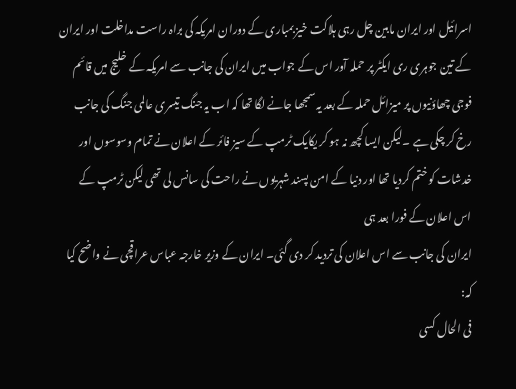اسرائیل اور ایران مابین چل رہی ہلاکت خیز بمباری کے دوران امریکہ کی براہ راست مداخلت اور ایران کے تین جوہری ری ایکٹر پر حملہ آور اس کے جواب میں ایران کی جانب سے امریکہ کے خلیج میں قائم فوجی چھاؤنیوں پر میزائل حملہ کے بعد یہ سمجھا جانے لگا تھا کہ اب یہ جنگ تیسری عالمی جنگ کی جانب رخ کر چکی ہے ۔لیکن ایسا کچھ نہ ہو کر یکایک ٹرمپ کے سیز فائر کے اعلان نے تمام وسوسوں اور خدشات کو ختم کردیا تھا اور دنیا کے امن پسند شہریوں نے راحت کی سانس لی تھی لیکن ٹرمپ کے اس اعلان کے فورا بعد ہی
ایران کی جانب سے اس اعلان کی تردید کر دی گئی۔ ایران کے وزیر خارجہ عباس عراقچی نے واضح کیا کہ:
فی الحال کسی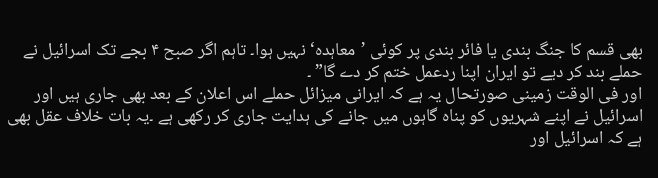بھی قسم کا جنگ بندی یا فائر بندی پر کوئی ’معاہدہ‘ نہیں ہوا۔ تاہم اگر صبح ۴ بجے تک اسرائیل نے حملے بند کر دیے تو ایران اپنا ردعمل ختم کر دے گا” ۔
اور فی الوقت زمینی صورتحال یہ ہے کہ ایرانی میزائل حملے اس اعلان کے بعد بھی جاری ہیں اور اسرائیل نے اپنے شہریوں کو پناہ گاہوں میں جانے کی ہدایت جاری کر رکھی ہے ۔یہ بات خلاف عقل بھی ہے کہ اسرائیل اور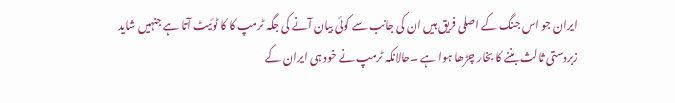ایران جو اس جنگ کے اصلی فریق ہیں ان کی جانب سے کوئی بیان آنے کی جگہ ٹرمپ کا کا ٹوئیٹ آتا ہے جنہیں شاید زبردستی ثالث بننے کا بخار چڑھا ہوا ہے ۔حالانکہ ٹرمپ نے خود ہی ایران کے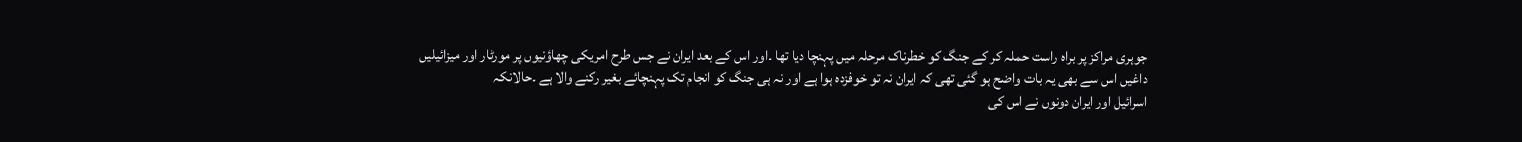جوہری مراکز پر براہ راست حملہ کر کے جنگ کو خطرناک مرحلہ میں پہنچا دیا تھا ۔اور اس کے بعد ایران نے جس طرح امریکی چھاؤنیوں پر مورٹار اور میزائیلیں داغیں اس سے بھی یہ بات واضح ہو گئی تھی کہ ایران نہ تو خوفزدہ ہوا ہے اور نہ ہی جنگ کو انجام تک پہنچائے بغیر رکنے والا ہے ۔حالانکہ
اسرائیل اور ایران دونوں نے اس کی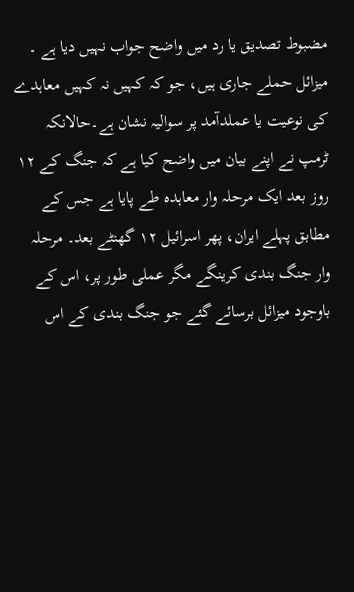مضبوط تصدیق یا رد میں واضح جواب نہیں دیا ہے ۔ میزائل حملے جاری ہیں، جو کہ کہیں نہ کہیں معاہدے کی نوعیت یا عملدآمد پر سوالیہ نشان ہے۔حالانکہ ٹرمپ نے اپنے بیان میں واضح کیا ہے کہ جنگ کے ۱۲ روز بعد ایک مرحلہ وار معاہدہ طے پایا ہے جس کے مطابق پہلے ایران، پھر اسرائیل ۱۲ گھنٹے بعد۔ مرحلہ وار جنگ بندی کرینگے مگر عملی طور پر، اس کے باوجود میزائل برسائے گئے جو جنگ بندی کے اس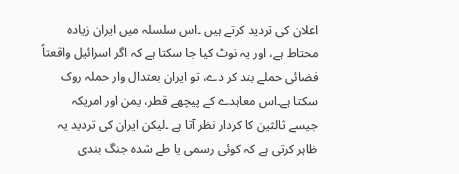اعلان کی تردید کرتے ہیں ۔اس سلسلہ میں ایران زیادہ محتاط ہے، اور یہ نوٹ کیا جا سکتا ہے کہ اگر اسرائیل واقعتاً فضائی حملے بند کر دے، تو ایران بعتدال وار حملہ روک سکتا ہے۔اس معاہدے کے پیچھے قطر، یمن اور امریکہ جیسے ثالثین کا کردار نظر آتا ہے ۔لیکن ایران کی تردید یہ ظاہر کرتی ہے کہ کوئی رسمی یا طے شدہ جنگ بندی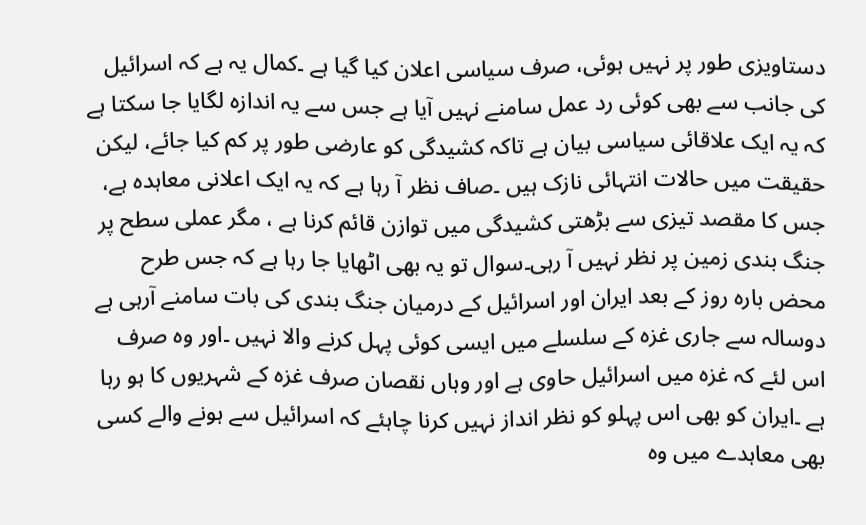دستاویزی طور پر نہیں ہوئی، صرف سیاسی اعلان کیا گیا ہے ۔کمال یہ ہے کہ اسرائیل کی جانب سے بھی کوئی رد عمل سامنے نہیں آیا ہے جس سے یہ اندازہ لگایا جا سکتا ہے کہ یہ ایک علاقائی سیاسی بیان ہے تاکہ کشیدگی کو عارضی طور پر کم کیا جائے، لیکن حقیقت میں حالات انتہائی نازک ہیں ۔صاف نظر آ رہا ہے کہ یہ ایک اعلانی معاہدہ ہے، جس کا مقصد تیزی سے بڑھتی کشیدگی میں توازن قائم کرنا ہے ، مگر عملی سطح پر جنگ بندی زمین پر نظر نہیں آ رہی۔سوال تو یہ بھی اٹھایا جا رہا ہے کہ جس طرح محض بارہ روز کے بعد ایران اور اسرائیل کے درمیان جنگ بندی کی بات سامنے آرہی ہے دوسالہ سے جاری غزہ کے سلسلے میں ایسی کوئی پہل کرنے والا نہیں ۔اور وہ صرف اس لئے کہ غزہ میں اسرائیل حاوی ہے اور وہاں نقصان صرف غزہ کے شہریوں کا ہو رہا ہے ۔ایران کو بھی اس پہلو کو نظر انداز نہیں کرنا چاہئے کہ اسرائیل سے ہونے والے کسی بھی معاہدے میں وہ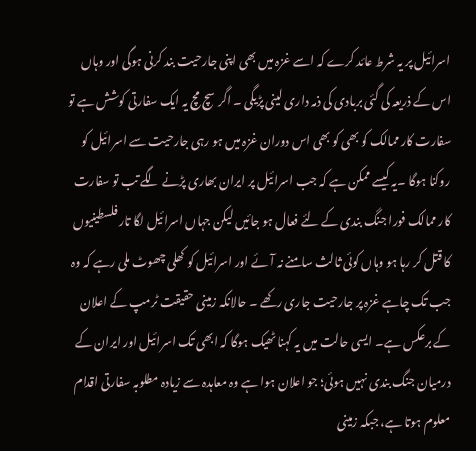اسرائیل پر یہ شرط عائد کرے کہ اسے غزہ میں بھی اپنی جارحیت بند کرنی ہوگی اور وہاں اس کے ذریعہ کی گئی بربادی کی ذمہ داری لینی پڑیگی ۔ اگر سچ مچ یہ ایک سفارتی کوشش ہے تو سفارت کار ممالک کو بھی کو بھی اس دوران غزہ میں ہو رہی جارحیت سے اسرائیل کو روکنا ہوگا ۔یہ کیسے ممکن ہے کہ جب اسرائیل پر ایران بھاری پڑنے لگے تب تو سفارت کار ممالک فورا جنگ بندی کے لئے فعال ہو جائیں لیکن جہاں اسرائیل لگا تار فلسطینیوں کا قتل کر رہا ہو وہاں کوئی ثالث سامنے نہ آئے اور اسرائیل کو کھلی چھوٹ ملی رہے کہ وہ جب تک چاہے غزہ پر جارحیت جاری رکھے ۔ حالانکہ زمینی حقیقت ٹرمپ کے اعلان کے برعکس ہے۔ ایسی حالت میں یہ کہنا ٹھیک ہوگا کہ ابھی تک اسرائیل اور ایران کے درمیان جنگ بندی نہیں ہوئی؛ جو اعلان ہوا ہے وہ معاہدہ سے زیادہ مطلوبہ سفارتی اقدام معلوم ہوتا ہے، جبکہ زمینی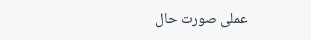عملی صورت حال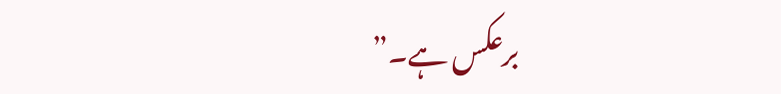برعکس ہے۔”